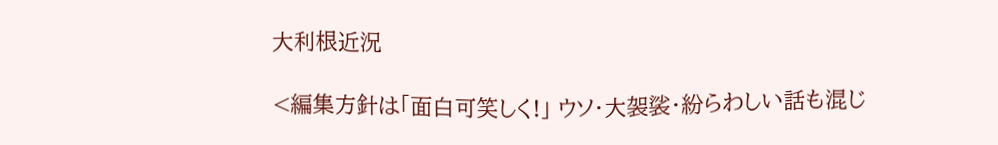大利根近況

<編集方針は「面白可笑しく!」 ウソ・大袈裟・紛らわしい話も混じ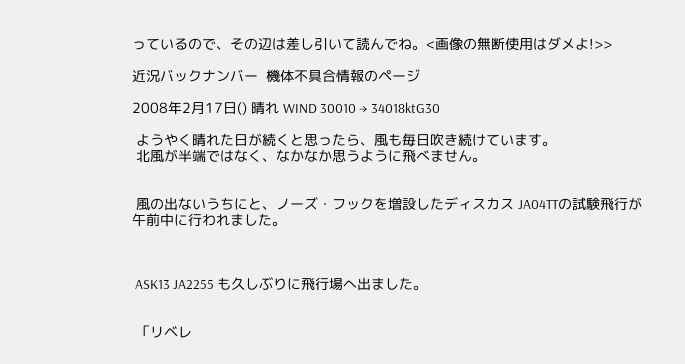っているので、その辺は差し引いて読んでね。<画像の無断使用はダメよ!>>

近況バックナンバー  機体不具合情報のページ

2008年2月17日() 晴れ WIND 30010 → 34018ktG30

 ようやく晴れた日が続くと思ったら、風も毎日吹き続けています。
 北風が半端ではなく、なかなか思うように飛べません。


 風の出ないうちにと、ノーズ・フックを増設したディスカス JA04TTの試験飛行が午前中に行われました。



 ASK13 JA2255 も久しぶりに飛行場へ出ました。


 「リベレ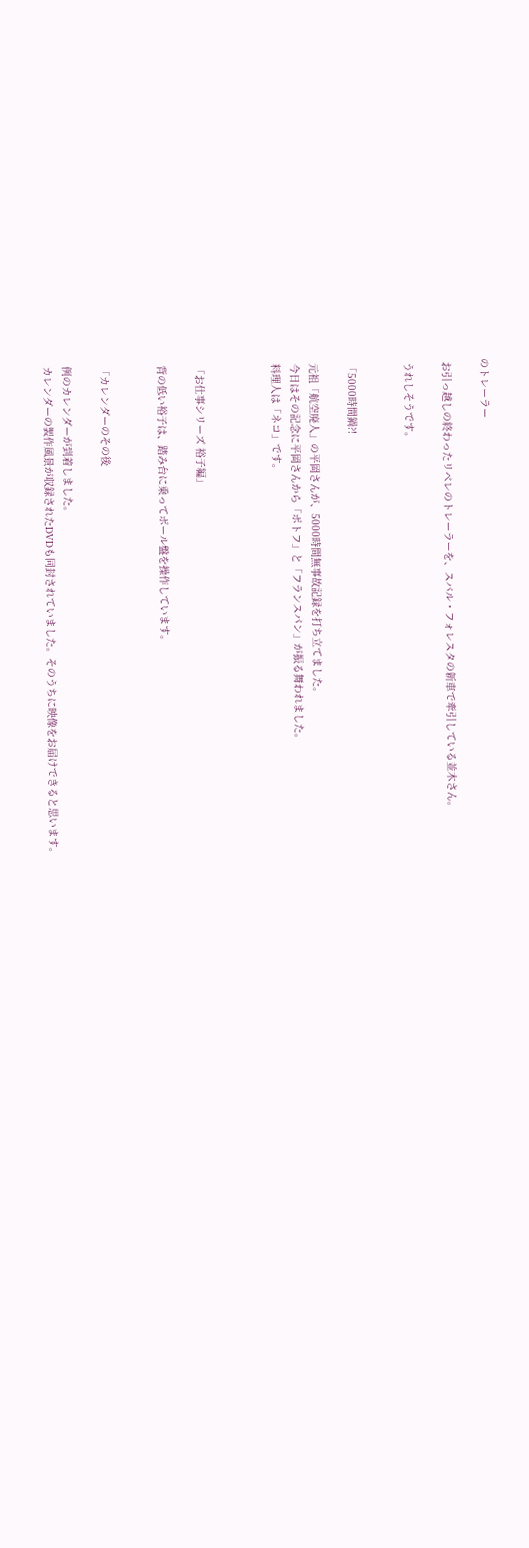のトレーラー

 お引っ越しの終わったリベレのトレーラーを、スバル・フォレスタの新車で牽引している並木さん。

 うれしそうです。


 「5000時間鍋?!

 元祖「航空廃人」の平岡さんが、5000時間無事故記録を打ち立てました。
 今日はその記念に平岡さんから「ポトフ」と「フランスパン」が振る舞われました。
 料理人は「ネコ」です。



 「お仕事シリーズ 裕子編」

 背の低い裕子は、踏み台に乗ってボール盤を操作しています。


 「カレンダーのその後

 例のカレンダーが到着しました。
 カレンダーの製作風景が収録されたDVDも同封されていました。そのうちに映像をお届けできると思います。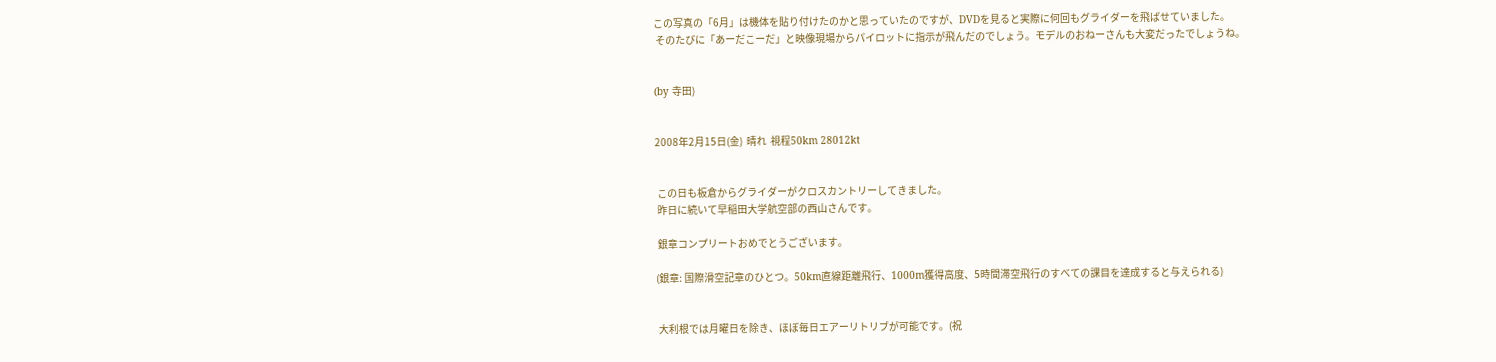この写真の「6月」は機体を貼り付けたのかと思っていたのですが、DVDを見ると実際に何回もグライダーを飛ばせていました。
 そのたびに「あーだこーだ」と映像現場からパイロットに指示が飛んだのでしょう。モデルのおねーさんも大変だったでしょうね。


(by 寺田)


2008年2月15日(金)  晴れ  視程50km 28012kt


 この日も板倉からグライダーがクロスカントリーしてきました。
 昨日に続いて早稲田大学航空部の西山さんです。

 銀章コンプリートおめでとうございます。

(銀章: 国際滑空記章のひとつ。50km直線距離飛行、1000m獲得高度、5時間滞空飛行のすべての課目を達成すると与えられる)


 大利根では月曜日を除き、ほぼ毎日エアーリトリブが可能です。(祝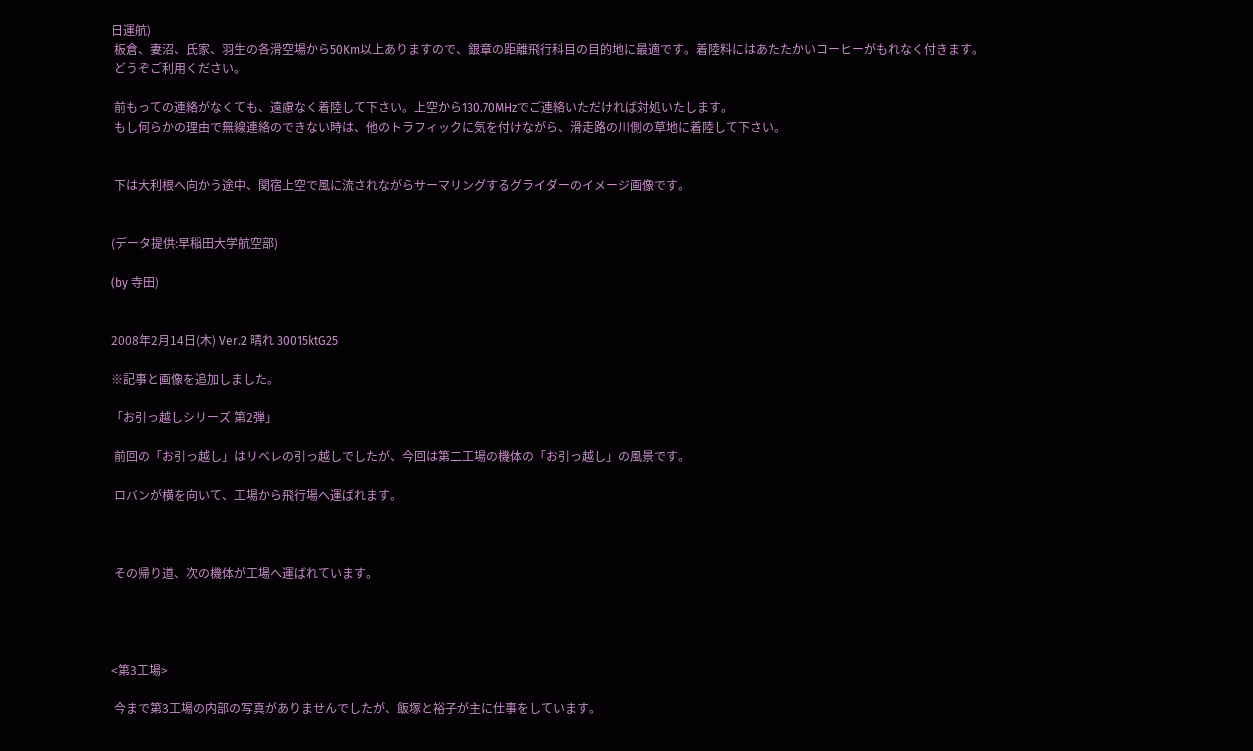日運航)
 板倉、妻沼、氏家、羽生の各滑空場から50Km以上ありますので、銀章の距離飛行科目の目的地に最適です。着陸料にはあたたかいコーヒーがもれなく付きます。
 どうぞご利用ください。

 前もっての連絡がなくても、遠慮なく着陸して下さい。上空から130.70MHzでご連絡いただければ対処いたします。
 もし何らかの理由で無線連絡のできない時は、他のトラフィックに気を付けながら、滑走路の川側の草地に着陸して下さい。


 下は大利根へ向かう途中、関宿上空で風に流されながらサーマリングするグライダーのイメージ画像です。


(データ提供:早稲田大学航空部)

(by 寺田)


2008年2月14日(木) Ver.2 晴れ 30015ktG25

※記事と画像を追加しました。

「お引っ越しシリーズ 第2弾」

 前回の「お引っ越し」はリベレの引っ越しでしたが、今回は第二工場の機体の「お引っ越し」の風景です。

 ロバンが横を向いて、工場から飛行場へ運ばれます。



 その帰り道、次の機体が工場へ運ばれています。




<第3工場>

 今まで第3工場の内部の写真がありませんでしたが、飯塚と裕子が主に仕事をしています。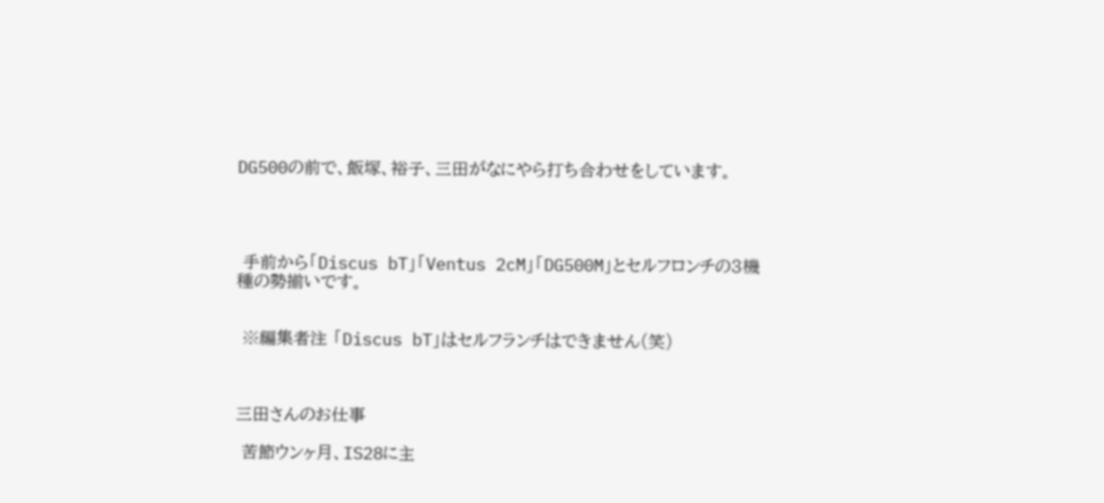DG500の前で、飯塚、裕子、三田がなにやら打ち合わせをしています。




 手前から「Discus bT」「Ventus 2cM」「DG500M」とセルフロンチの3機種の勢揃いです。


 ※編集者注 「Discus bT」はセルフランチはできません(笑)



三田さんのお仕事

 苦節ウンヶ月、IS28に主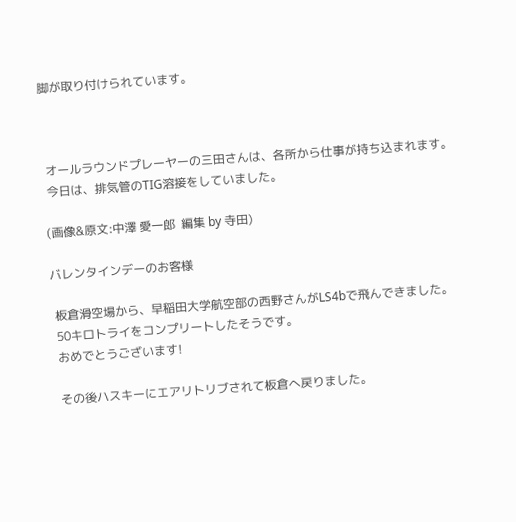脚が取り付けられています。



 オールラウンドプレーヤーの三田さんは、各所から仕事が持ち込まれます。
 今日は、排気管のTIG溶接をしていました。

(画像&原文:中澤 愛一郎  編集 by 寺田)

バレンタインデーのお客様

 板倉滑空場から、早稲田大学航空部の西野さんがLS4bで飛んできました。
 50キロトライをコンプリートしたそうです。
 おめでとうございます!

 その後ハスキーにエアリトリブされて板倉へ戻りました。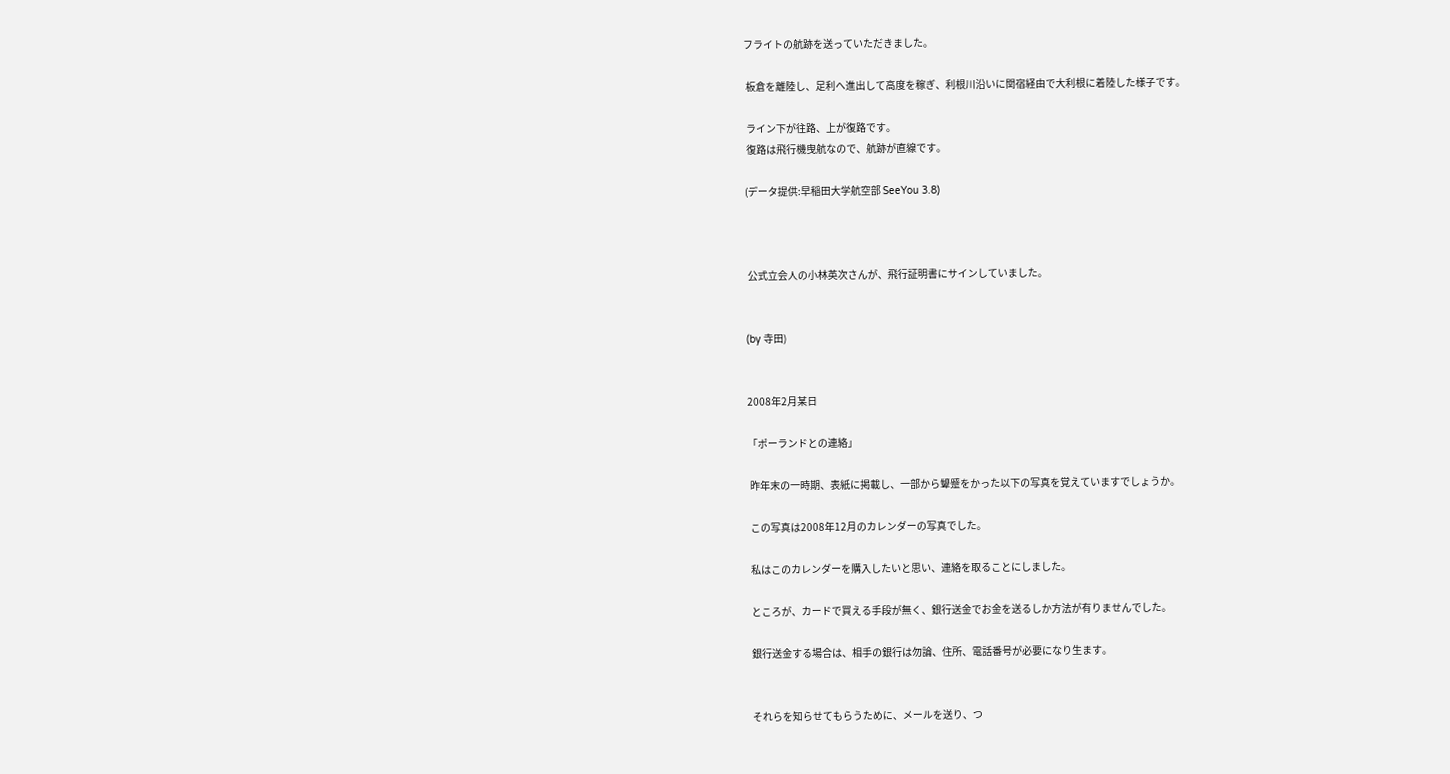フライトの航跡を送っていただきました。

 板倉を離陸し、足利へ進出して高度を稼ぎ、利根川沿いに関宿経由で大利根に着陸した様子です。

 ライン下が往路、上が復路です。
 復路は飛行機曳航なので、航跡が直線です。

(データ提供:早稲田大学航空部 SeeYou 3.8)



 公式立会人の小林英次さんが、飛行証明書にサインしていました。


(by 寺田)


2008年2月某日

「ポーランドとの連絡」

 昨年末の一時期、表紙に掲載し、一部から顰蹙をかった以下の写真を覚えていますでしょうか。

 この写真は2008年12月のカレンダーの写真でした。

 私はこのカレンダーを購入したいと思い、連絡を取ることにしました。

 ところが、カードで買える手段が無く、銀行送金でお金を送るしか方法が有りませんでした。

 銀行送金する場合は、相手の銀行は勿論、住所、電話番号が必要になり生ます。


 それらを知らせてもらうために、メールを送り、つ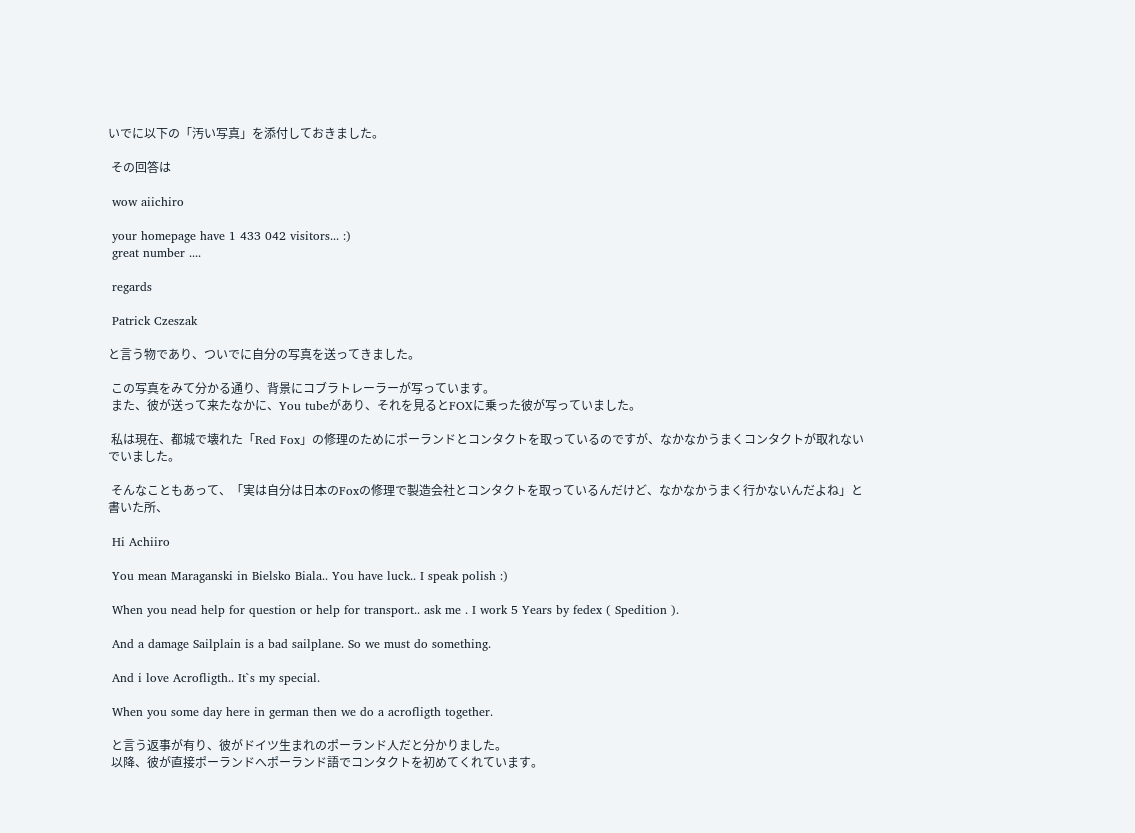いでに以下の「汚い写真」を添付しておきました。

 その回答は

 wow aiichiro

 your homepage have 1 433 042 visitors... :)
 great number ....

 regards

 Patrick Czeszak

と言う物であり、ついでに自分の写真を送ってきました。

 この写真をみて分かる通り、背景にコブラトレーラーが写っています。
 また、彼が送って来たなかに、You tubeがあり、それを見るとFOXに乗った彼が写っていました。

 私は現在、都城で壊れた「Red Fox」の修理のためにポーランドとコンタクトを取っているのですが、なかなかうまくコンタクトが取れないでいました。

 そんなこともあって、「実は自分は日本のFoxの修理で製造会社とコンタクトを取っているんだけど、なかなかうまく行かないんだよね」と書いた所、

 Hi Achiiro

 You mean Maraganski in Bielsko Biala.. You have luck.. I speak polish :)

 When you nead help for question or help for transport.. ask me . I work 5 Years by fedex ( Spedition ).

 And a damage Sailplain is a bad sailplane. So we must do something.

 And i love Acrofligth.. It`s my special.

 When you some day here in german then we do a acrofligth together.

 と言う返事が有り、彼がドイツ生まれのポーランド人だと分かりました。
 以降、彼が直接ポーランドへポーランド語でコンタクトを初めてくれています。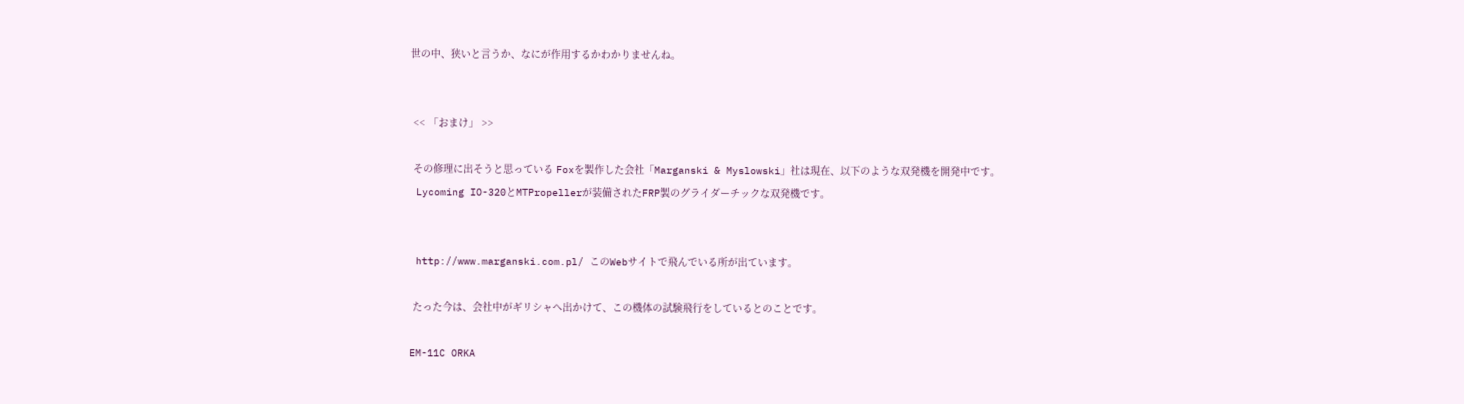世の中、狭いと言うか、なにが作用するかわかりませんね。


 << 「おまけ」 >>

 その修理に出そうと思っている Foxを製作した会社「Marganski & Myslowski」社は現在、以下のような双発機を開発中です。
 Lycoming IO-320とMTPropellerが装備されたFRP製のグライダーチックな双発機です。


 http://www.marganski.com.pl/ このWebサイトで飛んでいる所が出ています。

 たった今は、会社中がギリシャへ出かけて、この機体の試験飛行をしているとのことです。

EM-11C ORKA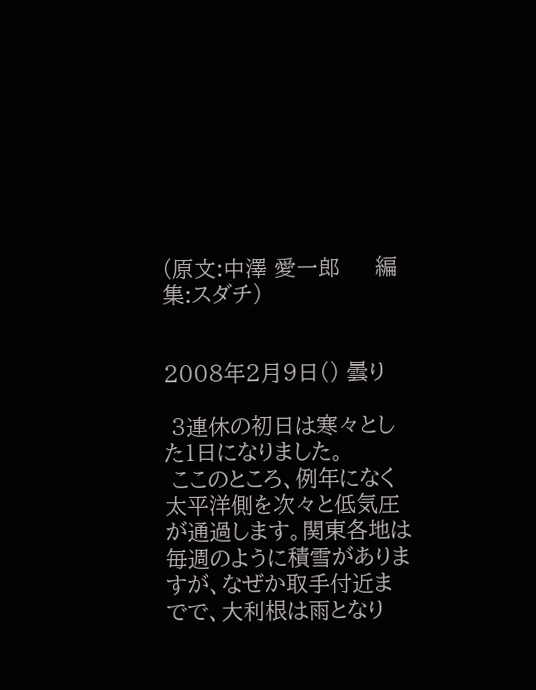(原文:中澤 愛一郎     編集:スダチ)


2008年2月9日() 曇り

 3連休の初日は寒々とした1日になりました。
 ここのところ、例年になく太平洋側を次々と低気圧が通過します。関東各地は毎週のように積雪がありますが、なぜか取手付近までで、大利根は雨となり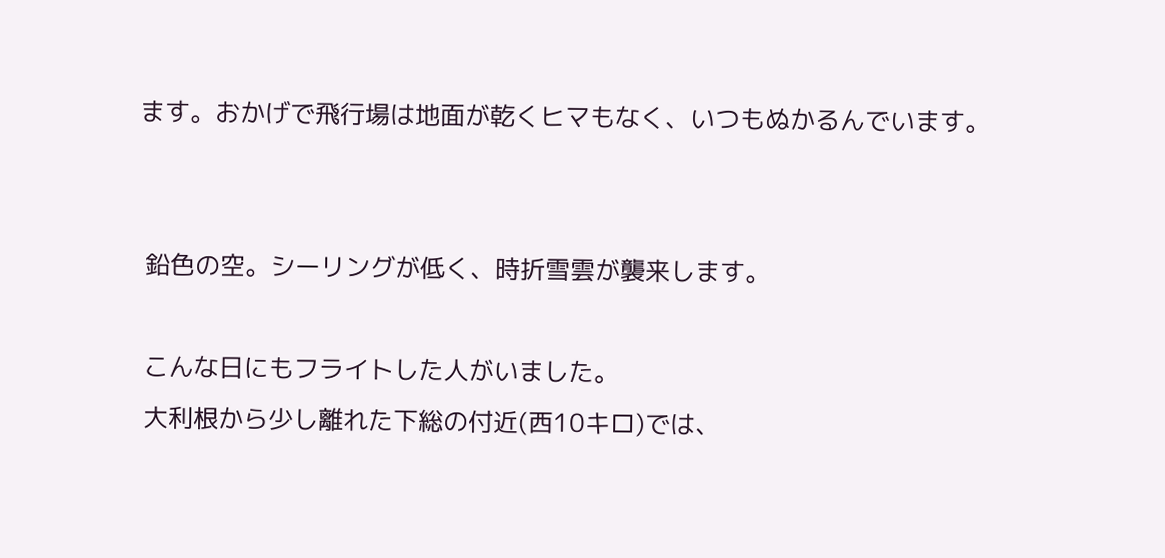ます。おかげで飛行場は地面が乾くヒマもなく、いつもぬかるんでいます。


 鉛色の空。シーリングが低く、時折雪雲が襲来します。

 こんな日にもフライトした人がいました。
 大利根から少し離れた下総の付近(西10キロ)では、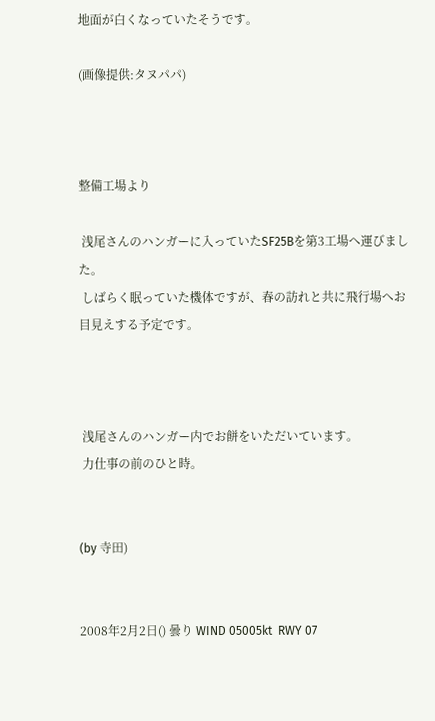地面が白くなっていたそうです。

(画像提供:タヌパパ)



整備工場より

 浅尾さんのハンガーに入っていたSF25Bを第3工場へ運びました。
 しばらく眠っていた機体ですが、春の訪れと共に飛行場へお目見えする予定です。



 浅尾さんのハンガー内でお餅をいただいています。
 力仕事の前のひと時。


(by 寺田)


2008年2月2日() 曇り WIND 05005kt  RWY 07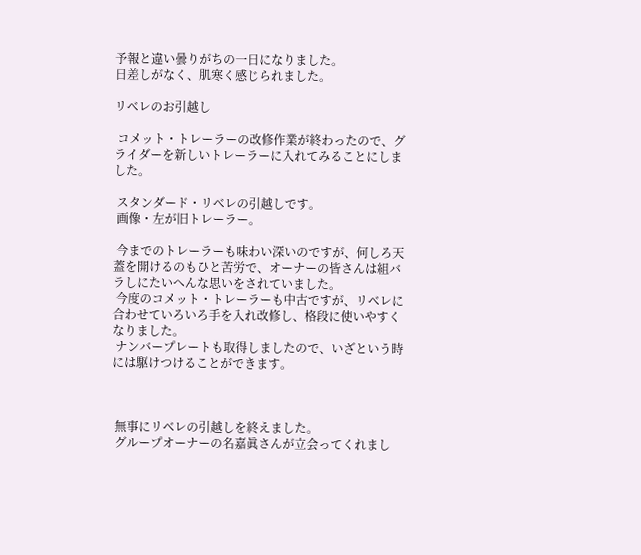予報と違い曇りがちの一日になりました。
日差しがなく、肌寒く感じられました。

リベレのお引越し

 コメット・トレーラーの改修作業が終わったので、グライダーを新しいトレーラーに入れてみることにしました。

 スタンダード・リベレの引越しです。
 画像・左が旧トレーラー。

 今までのトレーラーも味わい深いのですが、何しろ天蓋を開けるのもひと苦労で、オーナーの皆さんは組バラしにたいへんな思いをされていました。
 今度のコメット・トレーラーも中古ですが、リベレに合わせていろいろ手を入れ改修し、格段に使いやすくなりました。
 ナンバープレートも取得しましたので、いざという時には駆けつけることができます。



 無事にリベレの引越しを終えました。
 グループオーナーの名嘉眞さんが立会ってくれまし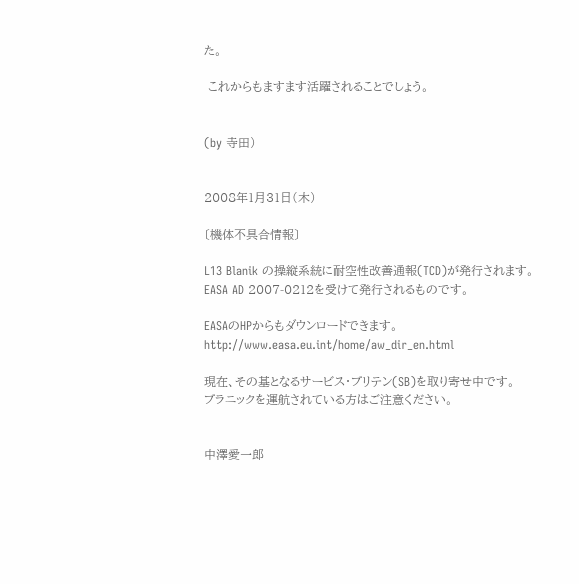た。

 これからもますます活躍されることでしょう。


(by 寺田)


2008年1月31日(木)

〔機体不具合情報〕

L13 Blanik の操縦系統に耐空性改善通報(TCD)が発行されます。
EASA AD 2007-0212を受けて発行されるものです。

EASAのHPからもダウンロードできます。
http://www.easa.eu.int/home/aw_dir_en.html

現在、その基となるサービス・ブリテン(SB)を取り寄せ中です。
ブラニックを運航されている方はご注意ください。


中澤愛一郎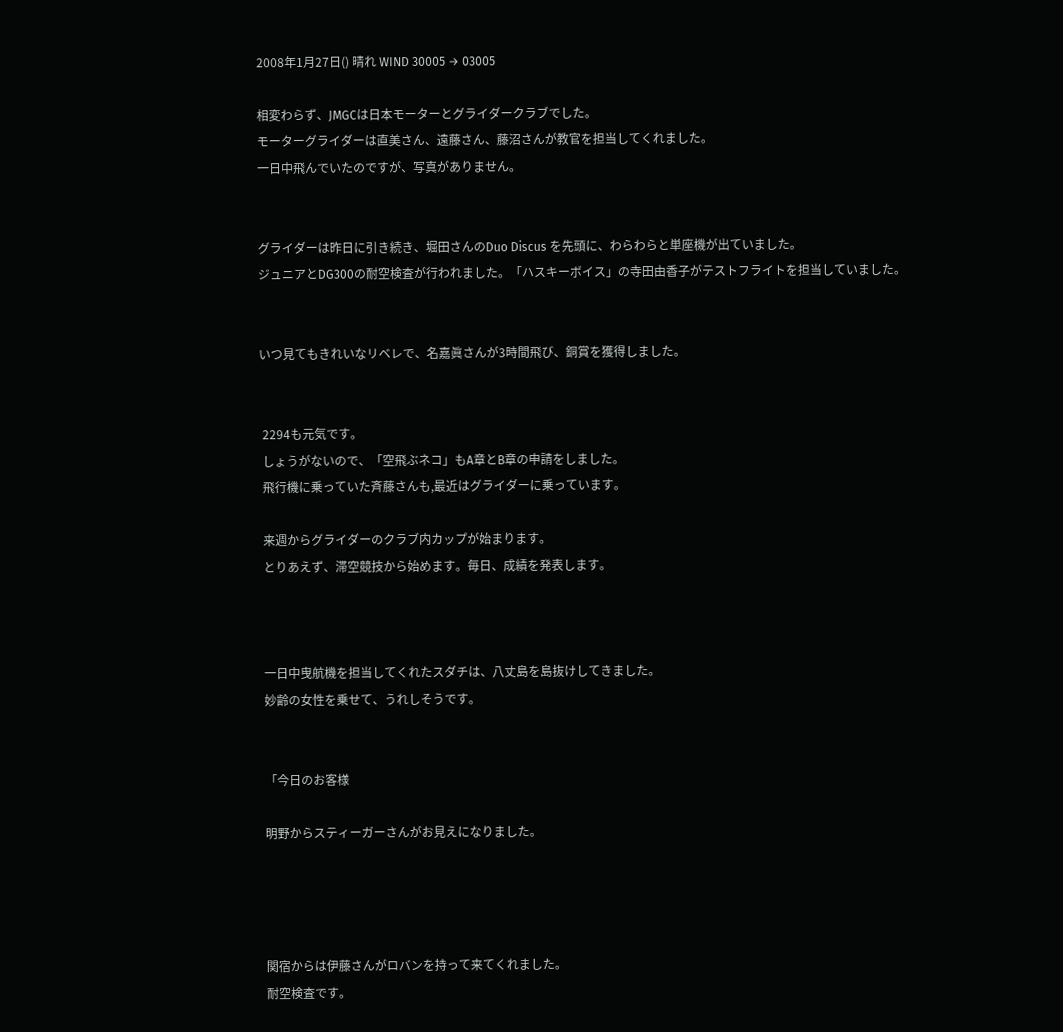2008年1月27日() 晴れ WIND 30005 → 03005

相変わらず、JMGCは日本モーターとグライダークラブでした。
モーターグライダーは直美さん、遠藤さん、藤沼さんが教官を担当してくれました。
一日中飛んでいたのですが、写真がありません。


グライダーは昨日に引き続き、堀田さんのDuo Discus を先頭に、わらわらと単座機が出ていました。
ジュニアとDG300の耐空検査が行われました。「ハスキーボイス」の寺田由香子がテストフライトを担当していました。


いつ見てもきれいなリベレで、名嘉眞さんが3時間飛び、銅賞を獲得しました。


 2294も元気です。
 しょうがないので、「空飛ぶネコ」もA章とB章の申請をしました。
 飛行機に乗っていた斉藤さんも,最近はグライダーに乗っています。

 来週からグライダーのクラブ内カップが始まります。
 とりあえず、滞空競技から始めます。毎日、成績を発表します。



 一日中曳航機を担当してくれたスダチは、八丈島を島抜けしてきました。
 妙齢の女性を乗せて、うれしそうです。


 「今日のお客様

 明野からスティーガーさんがお見えになりました。




 関宿からは伊藤さんがロバンを持って来てくれました。
 耐空検査です。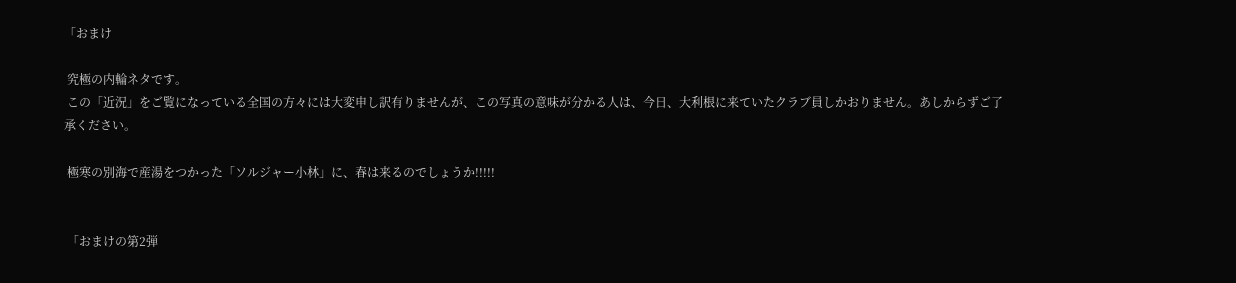「おまけ

 究極の内輪ネタです。
 この「近況」をご覧になっている全国の方々には大変申し訳有りませんが、この写真の意味が分かる人は、今日、大利根に来ていたクラブ員しかおりません。あしからずご了承ください。

 極寒の別海で産湯をつかった「ソルジャー小林」に、春は来るのでしょうか!!!!!


 「おまけの第2弾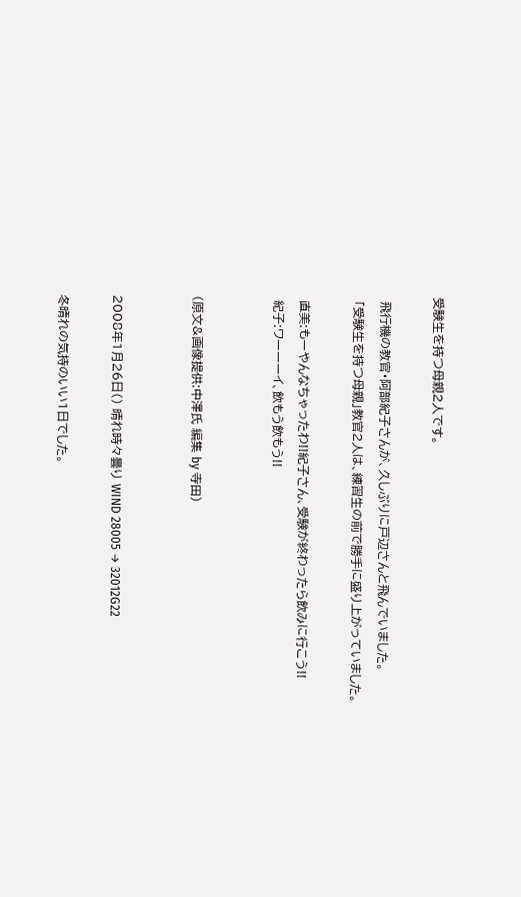受験生を持つ母親2人です。

 飛行機の教官・阿部紀子さんが、久しぶりに戸辺さんと飛んでいました。
 「受験生を持つ母親」教官2人は、練習生の前で勝手に盛り上がっていました。

 直美:もーやんなちゃったわ!!紀子さん、受験が終わったら飲みに行こう!!
 紀子:ワーーーイ、飲もう飲もう!!


(原文&画像提供:中澤氏 編集 by 寺田)


2008年1月26日() 晴れ時々曇り WIND 28005 → 32012G22

冬晴れの気持のいい1日でした。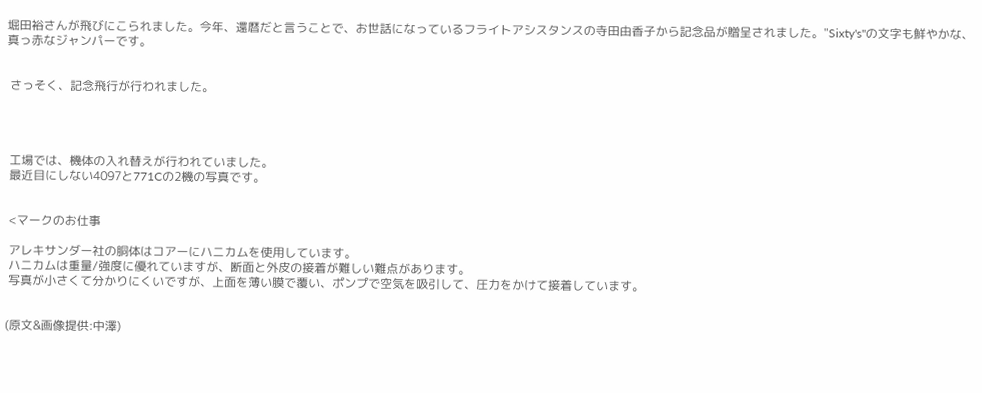堀田裕さんが飛びにこられました。今年、還暦だと言うことで、お世話になっているフライトアシスタンスの寺田由香子から記念品が贈呈されました。"Sixty's"の文字も鮮やかな、真っ赤なジャンパーです。


 さっそく、記念飛行が行われました。




 工場では、機体の入れ替えが行われていました。
 最近目にしない4097と771Cの2機の写真です。


 <マークのお仕事

 アレキサンダー社の胴体はコアーにハニカムを使用しています。
 ハニカムは重量/強度に優れていますが、断面と外皮の接着が難しい難点があります。
 写真が小さくて分かりにくいですが、上面を薄い膜で覆い、ポンプで空気を吸引して、圧力をかけて接着しています。


(原文&画像提供:中澤)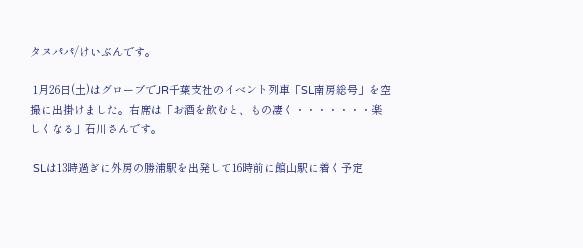タヌパパ/けいぶんです。

 1月26日(土)はグローブでJR千葉支社のイベント列車「SL南房総号」を空撮に出掛けました。右席は「お酒を飲むと、もの凄く・・・・・・・楽しくなる」石川さんです。

 SLは13時過ぎに外房の勝浦駅を出発して16時前に館山駅に着く予定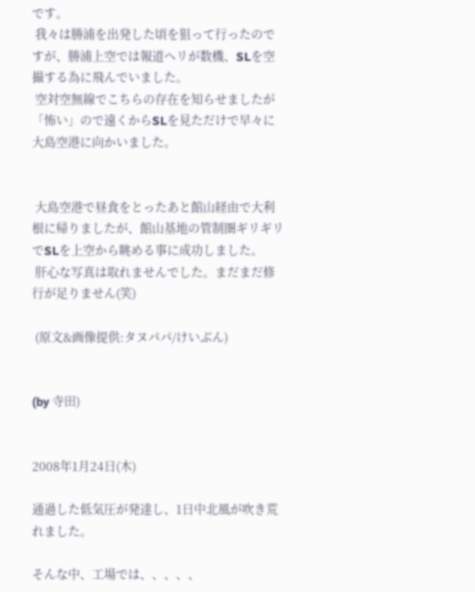です。
 我々は勝浦を出発した頃を狙って行ったのですが、勝浦上空では報道ヘリが数機、SLを空撮する為に飛んでいました。
 空対空無線でこちらの存在を知らせましたが「怖い」ので遠くからSLを見ただけで早々に大島空港に向かいました。


 大島空港で昼食をとったあと館山経由で大利根に帰りましたが、館山基地の管制圏ギリギリでSLを上空から眺める事に成功しました。
 肝心な写真は取れませんでした。まだまだ修行が足りません(笑)

 (原文&画像提供:タヌパパ/けいぶん)


(by 寺田)


2008年1月24日(木)

通過した低気圧が発達し、1日中北風が吹き荒れました。

そんな中、工場では、、、、、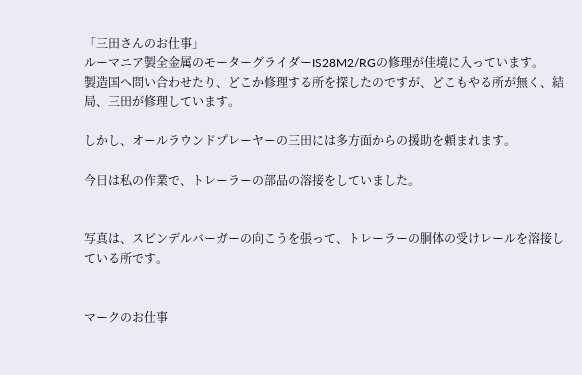「三田さんのお仕事」
ルーマニア製全金属のモーターグライダーIS28M2/RGの修理が佳境に入っています。
製造国へ問い合わせたり、どこか修理する所を探したのですが、どこもやる所が無く、結局、三田が修理しています。

しかし、オールラウンドプレーヤーの三田には多方面からの援助を頼まれます。

今日は私の作業で、トレーラーの部品の溶接をしていました。


写真は、スピンデルバーガーの向こうを張って、トレーラーの胴体の受けレールを溶接している所です。


マークのお仕事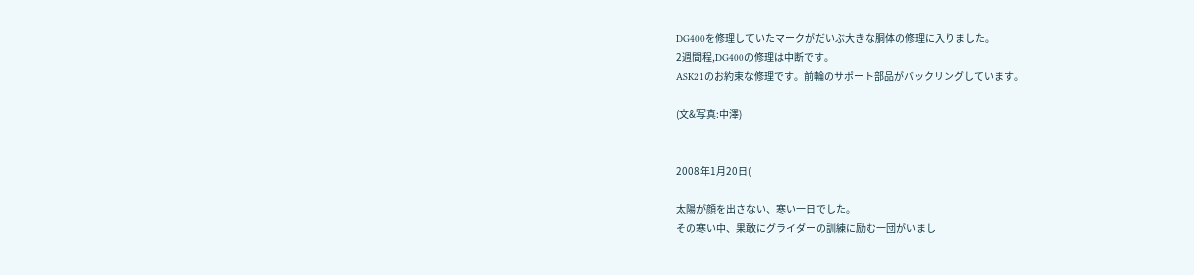DG400を修理していたマークがだいぶ大きな胴体の修理に入りました。
2週間程,DG400の修理は中断です。
ASK21のお約束な修理です。前輪のサポート部品がバックリングしています。

(文&写真:中澤)


2008年1月20日(

太陽が顔を出さない、寒い一日でした。
その寒い中、果敢にグライダーの訓練に励む一団がいまし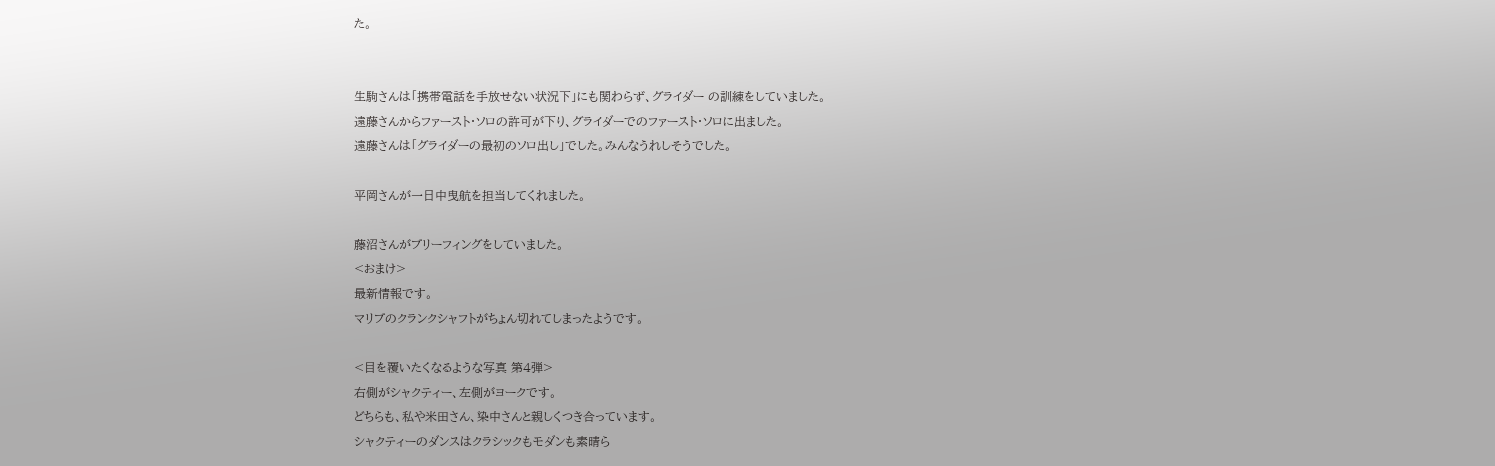た。


生駒さんは「携帯電話を手放せない状況下」にも関わらず、グライダー の訓練をしていました。
遠藤さんからファースト・ソロの許可が下り、グライダーでのファースト・ソロに出ました。
遠藤さんは「グライダーの最初のソロ出し」でした。みんなうれしそうでした。

平岡さんが一日中曳航を担当してくれました。

藤沼さんがブリーフィングをしていました。
<おまけ>
最新情報です。
マリブのクランクシャフトがちょん切れてしまったようです。

<目を覆いたくなるような写真 第4弾>
右側がシャクティー、左側がヨークです。
どちらも、私や米田さん、染中さんと親しくつき合っています。
シャクティーのダンスはクラシックもモダンも素晴ら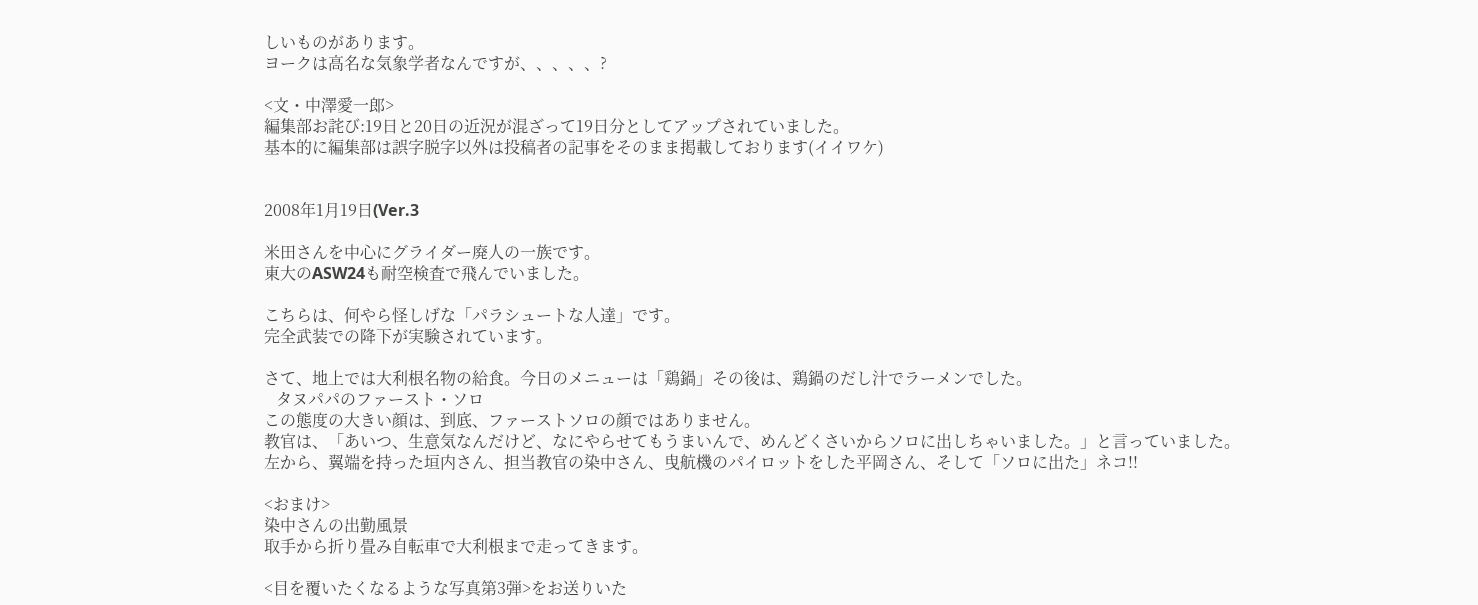しいものがあります。
ヨークは高名な気象学者なんですが、、、、、?

<文・中澤愛一郎>
編集部お詫び:19日と20日の近況が混ざって19日分としてアップされていました。
基本的に編集部は誤字脱字以外は投稿者の記事をそのまま掲載しております(イイワケ)


2008年1月19日(Ver.3

米田さんを中心にグライダー廃人の一族です。
東大のASW24も耐空検査で飛んでいました。

こちらは、何やら怪しげな「パラシュートな人達」です。
完全武装での降下が実験されています。

さて、地上では大利根名物の給食。今日のメニューは「鶏鍋」その後は、鶏鍋のだし汁でラーメンでした。
   タヌパパのファースト・ソロ
この態度の大きい顔は、到底、ファーストソロの顔ではありません。
教官は、「あいつ、生意気なんだけど、なにやらせてもうまいんで、めんどくさいからソロに出しちゃいました。」と言っていました。
左から、翼端を持った垣内さん、担当教官の染中さん、曳航機のパイロットをした平岡さん、そして「ソロに出た」ネコ!!

<おまけ>
染中さんの出勤風景
取手から折り畳み自転車で大利根まで走ってきます。

<目を覆いたくなるような写真第3弾>をお送りいた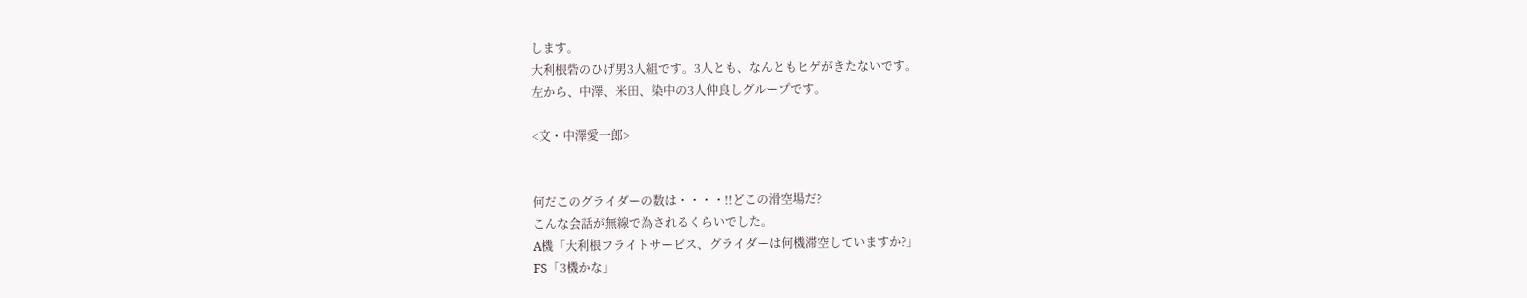します。
大利根砦のひげ男3人組です。3人とも、なんともヒゲがきたないです。
左から、中澤、米田、染中の3人仲良しグループです。

<文・中澤愛一郎>


何だこのグライダーの数は・・・・!!どこの滑空場だ?
こんな会話が無線で為されるくらいでした。
A機「大利根フライトサービス、グライダーは何機滞空していますか?」
FS「3機かな」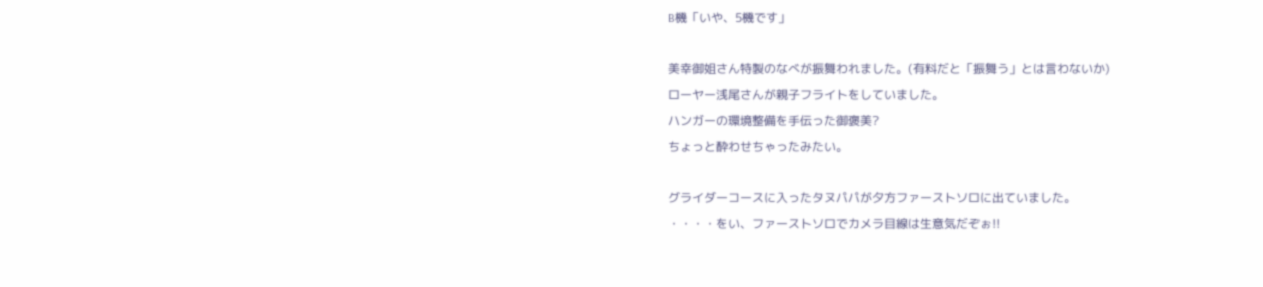B機「いや、5機です」

美幸御姐さん特製のなべが振舞われました。(有料だと「振舞う」とは言わないか)
ローヤー浅尾さんが親子フライトをしていました。
ハンガーの環境整備を手伝った御褒美?
ちょっと酔わせちゃったみたい。

グライダーコースに入ったタヌパパが夕方ファーストソロに出ていました。
・・・・をい、ファーストソロでカメラ目線は生意気だぞぉ!!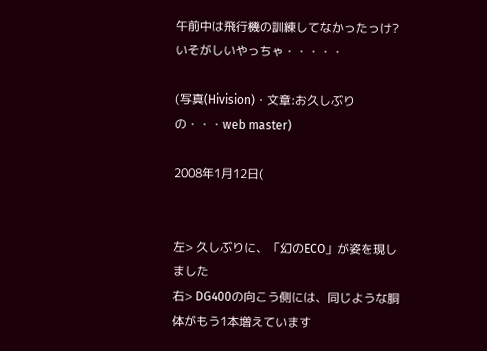午前中は飛行機の訓練してなかったっけ?
いそがしいやっちゃ・・・・・

(写真(Hivision)・文章:お久しぶりの・・・web master)

2008年1月12日(


左> 久しぶりに、「幻のECO」が姿を現しました
右> DG400の向こう側には、同じような胴体がもう1本増えています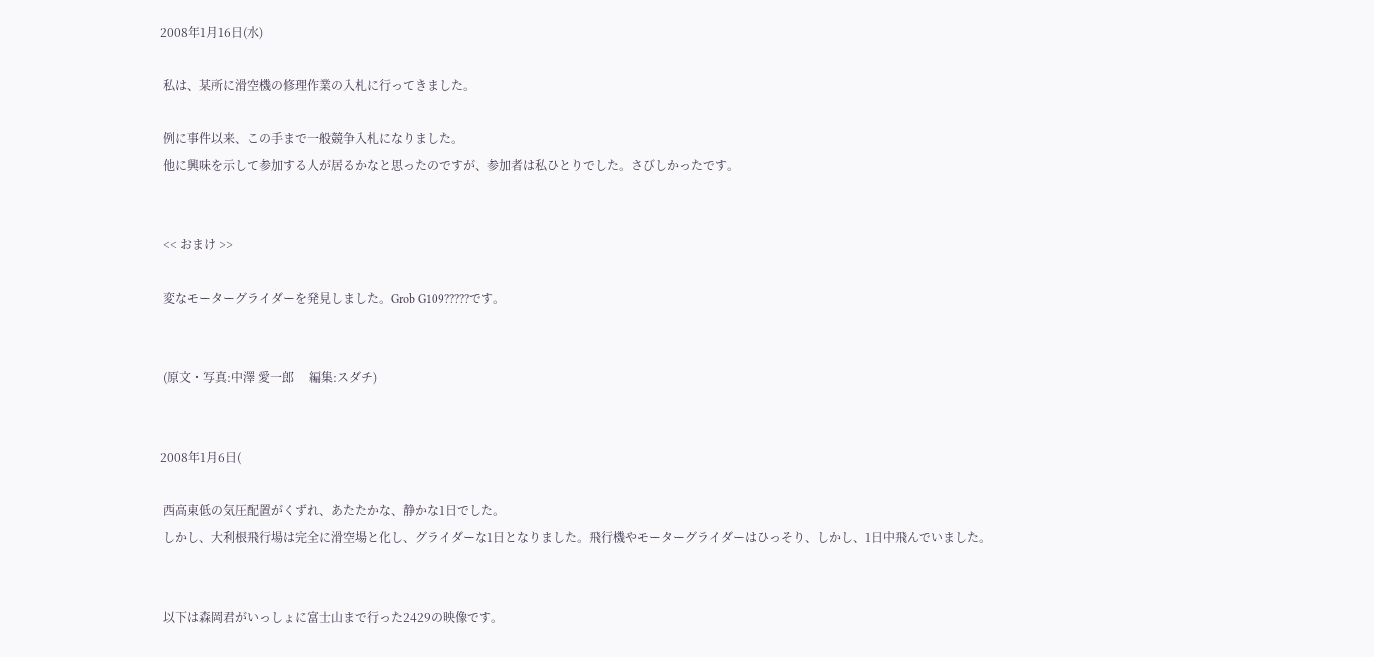2008年1月16日(水)

 私は、某所に滑空機の修理作業の入札に行ってきました。

 例に事件以来、この手まで一般競争入札になりました。
 他に興味を示して参加する人が居るかなと思ったのですが、参加者は私ひとりでした。さびしかったです。


 << おまけ >>

 変なモーターグライダーを発見しました。Grob G109?????です。


 (原文・写真:中澤 愛一郎     編集:スダチ)


2008年1月6日(

 西高東低の気圧配置がくずれ、あたたかな、静かな1日でした。
 しかし、大利根飛行場は完全に滑空場と化し、グライダーな1日となりました。飛行機やモーターグライダーはひっそり、しかし、1日中飛んでいました。


 以下は森岡君がいっしょに富士山まで行った2429の映像です。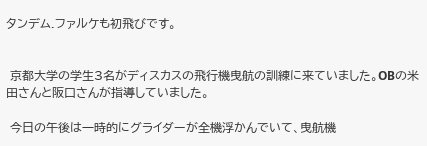タンデム.ファルケも初飛びです。


 京都大学の学生3名がディスカスの飛行機曳航の訓練に来ていました。OBの米田さんと阪口さんが指導していました。

 今日の午後は一時的にグライダーが全機浮かんでいて、曳航機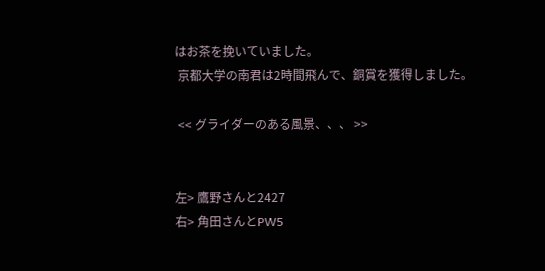はお茶を挽いていました。
 京都大学の南君は2時間飛んで、銅賞を獲得しました。

 << グライダーのある風景、、、 >>


左> 鷹野さんと2427
右> 角田さんとPW5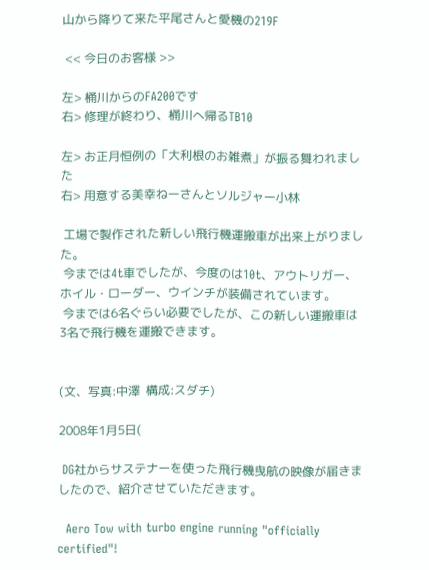山から降りて来た平尾さんと愛機の219F

 << 今日のお客様 >>

左> 桶川からのFA200です
右> 修理が終わり、桶川へ帰るTB10

左> お正月恒例の「大利根のお雑煮」が振る舞われました
右> 用意する美幸ねーさんとソルジャー小林

 工場で製作された新しい飛行機運搬車が出来上がりました。
 今までは4t車でしたが、今度のは10t、アウトリガー、ホイル・ローダー、ウインチが装備されています。
 今までは6名ぐらい必要でしたが、この新しい運搬車は3名で飛行機を運搬できます。


(文、写真:中澤  構成:スダチ)

2008年1月5日(

 DG社からサステナーを使った飛行機曳航の映像が届きましたので、紹介させていただきます。

  Aero Tow with turbo engine running "officially certified"!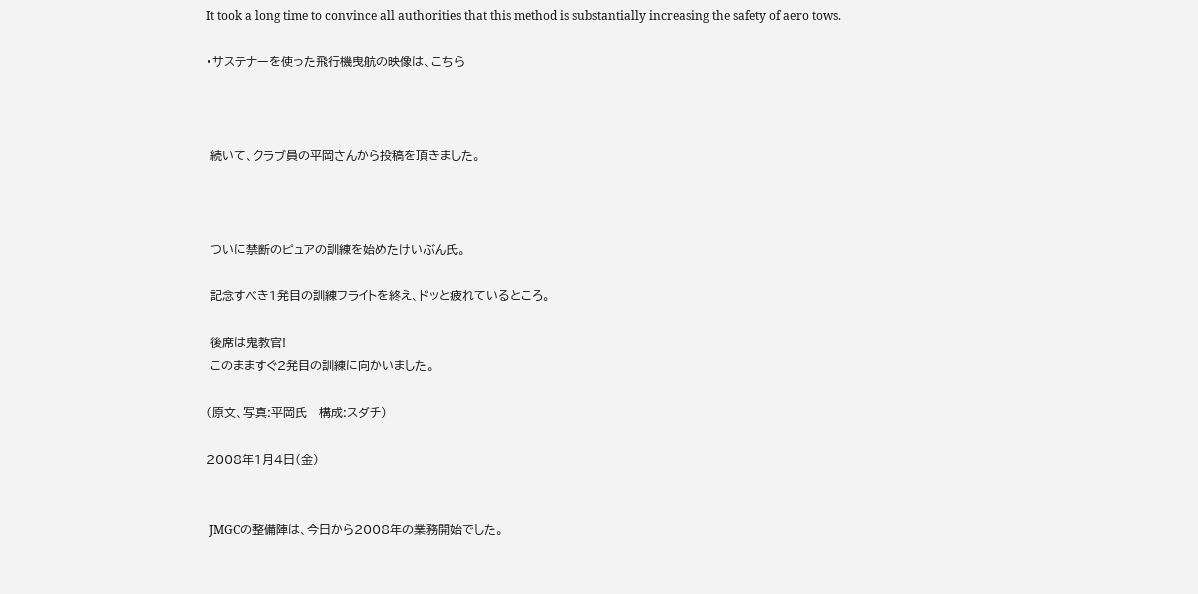It took a long time to convince all authorities that this method is substantially increasing the safety of aero tows.

・サステナーを使った飛行機曳航の映像は、こちら



 続いて、クラブ員の平岡さんから投稿を頂きました。



 ついに禁断のピュアの訓練を始めたけいぶん氏。

 記念すべき1発目の訓練フライトを終え、ドッと疲れているところ。

 後席は鬼教官!
 このまますぐ2発目の訓練に向かいました。

(原文、写真:平岡氏   構成:スダチ)

2008年1月4日(金)


 JMGCの整備陣は、今日から2008年の業務開始でした。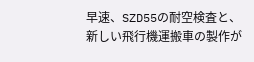早速、SZD55の耐空検査と、新しい飛行機運搬車の製作が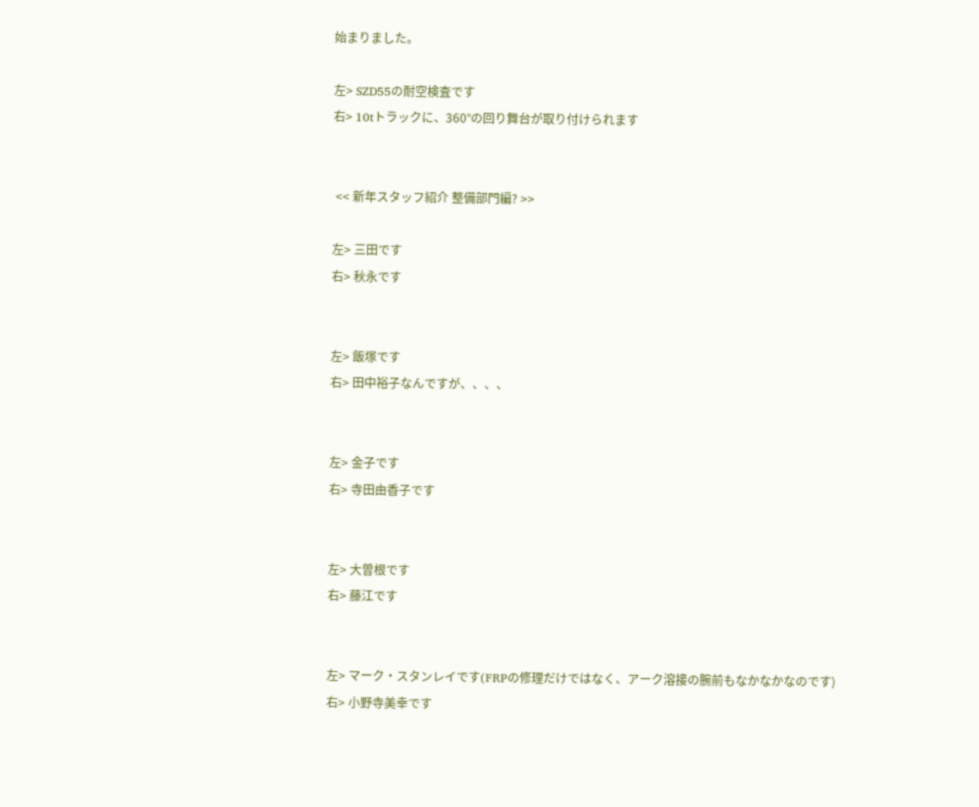始まりました。

左> SZD55の耐空検査です
右> 10tトラックに、360°の回り舞台が取り付けられます


 << 新年スタッフ紹介 整備部門編? >>

左> 三田です
右> 秋永です


左> 飯塚です
右> 田中裕子なんですが、、、、


左> 金子です
右> 寺田由香子です


左> 大曽根です
右> 藤江です


左> マーク・スタンレイです(FRPの修理だけではなく、アーク溶接の腕前もなかなかなのです)
右> 小野寺美幸です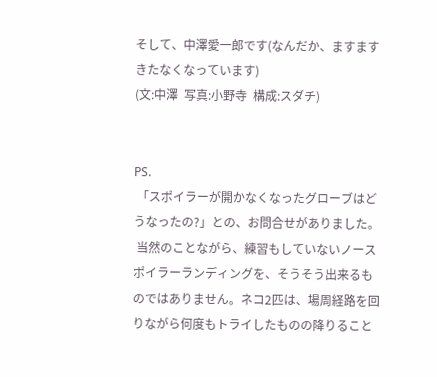そして、中澤愛一郎です(なんだか、ますますきたなくなっています)
(文:中澤  写真:小野寺  構成:スダチ)


PS.
 「スポイラーが開かなくなったグローブはどうなったの?」との、お問合せがありました。
 当然のことながら、練習もしていないノースポイラーランディングを、そうそう出来るものではありません。ネコ2匹は、場周経路を回りながら何度もトライしたものの降りること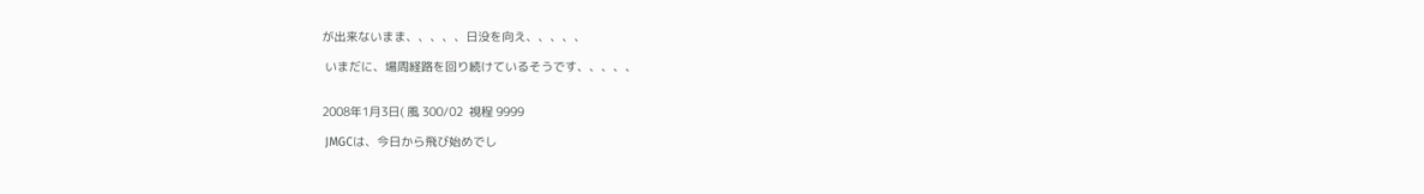が出来ないまま、、、、、日没を向え、、、、、

 いまだに、場周経路を回り続けているそうです、、、、、


2008年1月3日( 風 300/02  視程 9999

 JMGCは、今日から飛び始めでし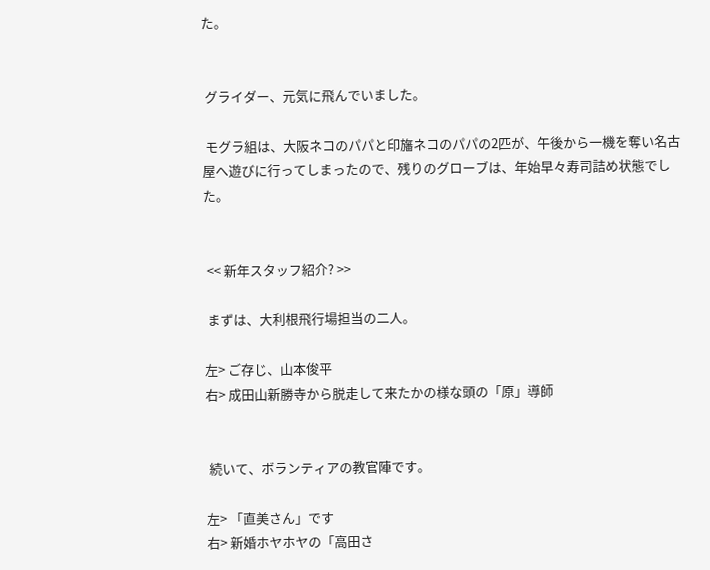た。


 グライダー、元気に飛んでいました。

 モグラ組は、大阪ネコのパパと印旛ネコのパパの2匹が、午後から一機を奪い名古屋へ遊びに行ってしまったので、残りのグローブは、年始早々寿司詰め状態でした。


 << 新年スタッフ紹介? >>

 まずは、大利根飛行場担当の二人。

左> ご存じ、山本俊平
右> 成田山新勝寺から脱走して来たかの様な頭の「原」導師


 続いて、ボランティアの教官陣です。

左> 「直美さん」です
右> 新婚ホヤホヤの「高田さ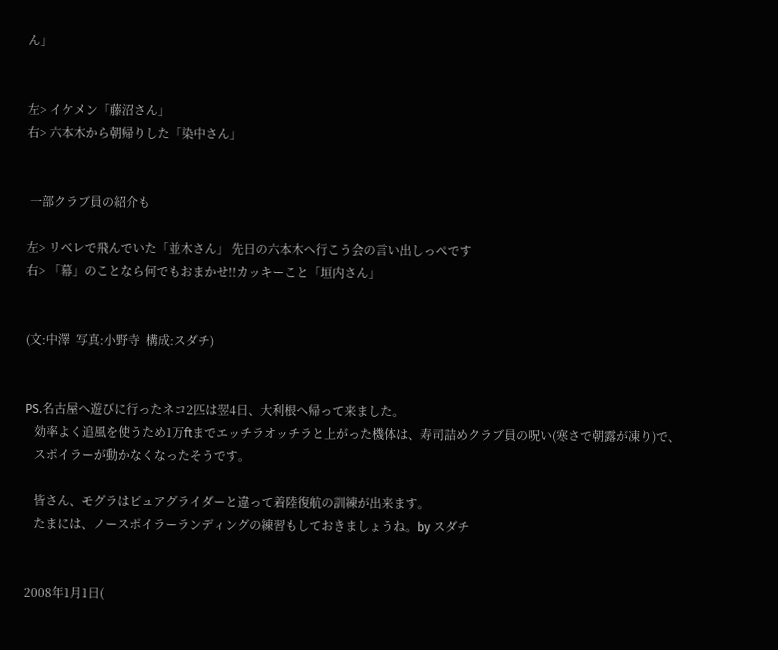ん」


左> イケメン「藤沼さん」
右> 六本木から朝帰りした「染中さん」


 一部クラブ員の紹介も

左> リベレで飛んでいた「並木さん」 先日の六本木へ行こう会の言い出しっぺです
右> 「幕」のことなら何でもおまかせ!!カッキーこと「垣内さん」


(文:中澤  写真:小野寺  構成:スダチ)


PS.名古屋へ遊びに行ったネコ2匹は翌4日、大利根へ帰って来ました。
   効率よく追風を使うため1万ftまでエッチラオッチラと上がった機体は、寿司詰めクラブ員の呪い(寒さで朝露が凍り)で、
   スポイラーが動かなくなったそうです。

   皆さん、モグラはピュアグライダーと違って着陸復航の訓練が出来ます。
   たまには、ノースポイラーランディングの練習もしておきましょうね。by スダチ


2008年1月1日(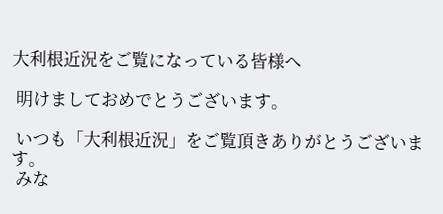大利根近況をご覧になっている皆様へ

 明けましておめでとうございます。

 いつも「大利根近況」をご覧頂きありがとうございます。
 みな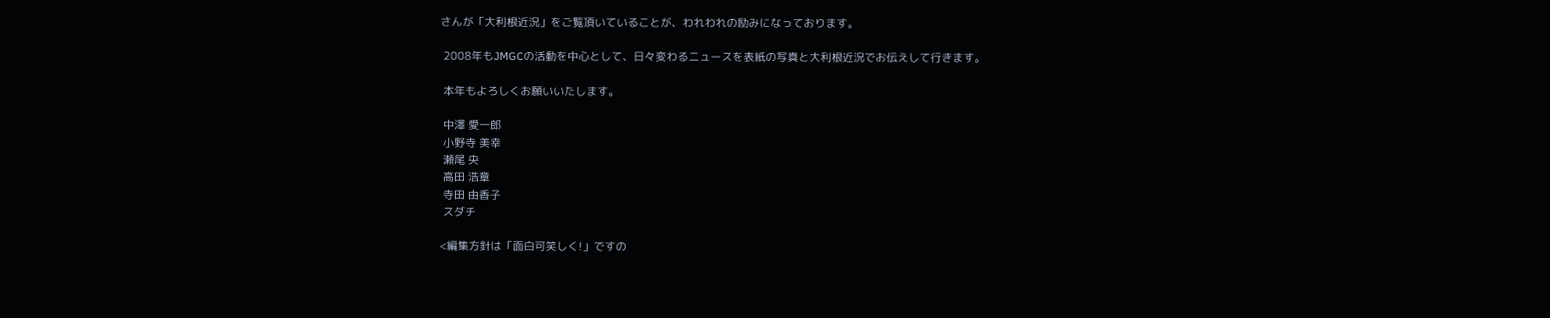さんが「大利根近況」をご覧頂いていることが、われわれの励みになっております。

 2008年もJMGCの活動を中心として、日々変わるニュースを表紙の写真と大利根近況でお伝えして行きます。

 本年もよろしくお願いいたします。

 中澤 愛一郎
 小野寺 美幸
 瀬尾 央
 高田 浩章
 寺田 由香子
 スダチ

<編集方針は「面白可笑しく!」ですの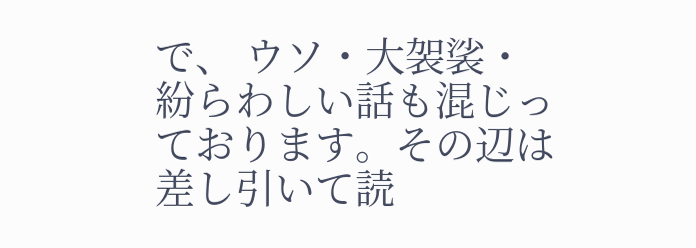で、 ウソ・大袈裟・紛らわしい話も混じっております。その辺は差し引いて読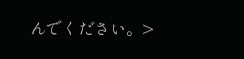んでください。>